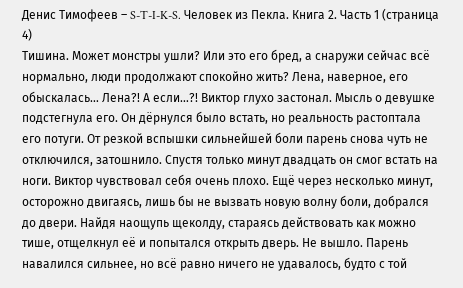Денис Тимофеев – S-T-I-K-S. Человек из Пекла. Книга 2. Часть 1 (страница 4)
Тишина. Может монстры ушли? Или это его бред, а снаружи сейчас всё нормально, люди продолжают спокойно жить? Лена, наверное, его обыскалась… Лена?! А если…?! Виктор глухо застонал. Мысль о девушке подстегнула его. Он дёрнулся было встать, но реальность растоптала его потуги. От резкой вспышки сильнейшей боли парень снова чуть не отключился, затошнило. Спустя только минут двадцать он смог встать на ноги. Виктор чувствовал себя очень плохо. Ещё через несколько минут, осторожно двигаясь, лишь бы не вызвать новую волну боли, добрался до двери. Найдя наощупь щеколду, стараясь действовать как можно тише, отщелкнул её и попытался открыть дверь. Не вышло. Парень навалился сильнее, но всё равно ничего не удавалось, будто с той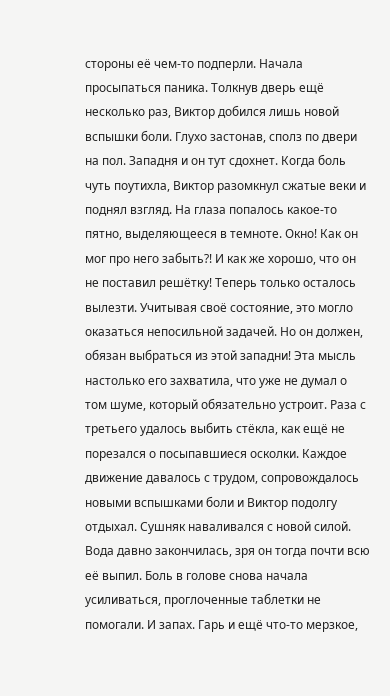стороны её чем-то подперли. Начала просыпаться паника. Толкнув дверь ещё несколько раз, Виктор добился лишь новой вспышки боли. Глухо застонав, сполз по двери на пол. Западня и он тут сдохнет. Когда боль чуть поутихла, Виктор разомкнул сжатые веки и поднял взгляд. На глаза попалось какое-то пятно, выделяющееся в темноте. Окно! Как он мог про него забыть?! И как же хорошо, что он не поставил решётку! Теперь только осталось вылезти. Учитывая своё состояние, это могло оказаться непосильной задачей. Но он должен, обязан выбраться из этой западни! Эта мысль настолько его захватила, что уже не думал о том шуме, который обязательно устроит. Раза с третьего удалось выбить стёкла, как ещё не порезался о посыпавшиеся осколки. Каждое движение давалось с трудом, сопровождалось новыми вспышками боли и Виктор подолгу отдыхал. Сушняк наваливался с новой силой. Вода давно закончилась, зря он тогда почти всю её выпил. Боль в голове снова начала усиливаться, проглоченные таблетки не помогали. И запах. Гарь и ещё что-то мерзкое,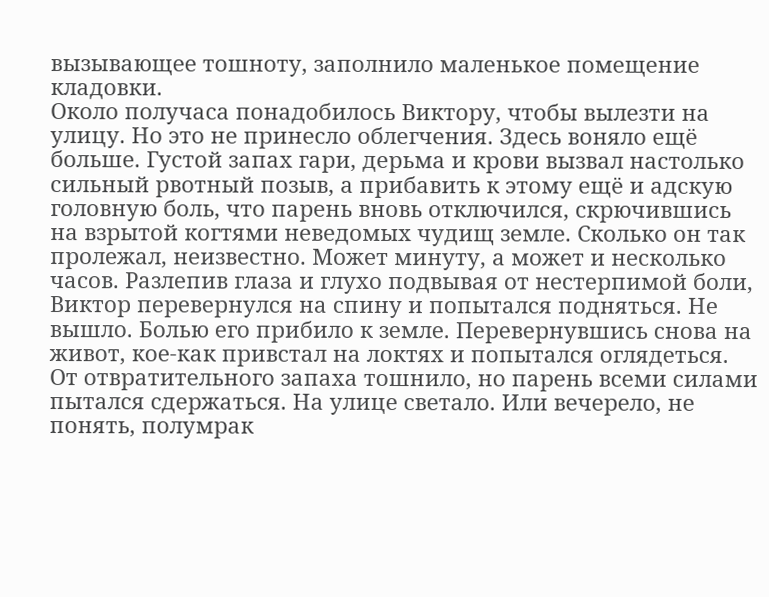вызывающее тошноту, заполнило маленькое помещение кладовки.
Около получаса понадобилось Виктору, чтобы вылезти на улицу. Но это не принесло облегчения. Здесь воняло ещё больше. Густой запах гари, дерьма и крови вызвал настолько сильный рвотный позыв, а прибавить к этому ещё и адскую головную боль, что парень вновь отключился, скрючившись на взрытой когтями неведомых чудищ земле. Сколько он так пролежал, неизвестно. Может минуту, а может и несколько часов. Разлепив глаза и глухо подвывая от нестерпимой боли, Виктор перевернулся на спину и попытался подняться. Не вышло. Болью его прибило к земле. Перевернувшись снова на живот, кое-как привстал на локтях и попытался оглядеться. От отвратительного запаха тошнило, но парень всеми силами пытался сдержаться. На улице светало. Или вечерело, не понять, полумрак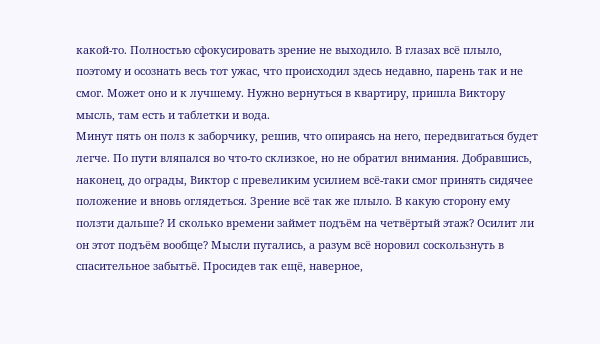какой-то. Полностью сфокусировать зрение не выходило. В глазах всё плыло, поэтому и осознать весь тот ужас, что происходил здесь недавно, парень так и не смог. Может оно и к лучшему. Нужно вернуться в квартиру, пришла Виктору мысль, там есть и таблетки и вода.
Минут пять он полз к заборчику, решив, что опираясь на него, передвигаться будет легче. По пути вляпался во что-то склизкое, но не обратил внимания. Добравшись, наконец, до ограды, Виктор с превеликим усилием всё-таки смог принять сидячее положение и вновь оглядеться. Зрение всё так же плыло. В какую сторону ему ползти дальше? И сколько времени займет подъём на четвёртый этаж? Осилит ли он этот подъём вообще? Мысли путались, а разум всё норовил соскользнуть в спасительное забытьё. Просидев так ещё, наверное,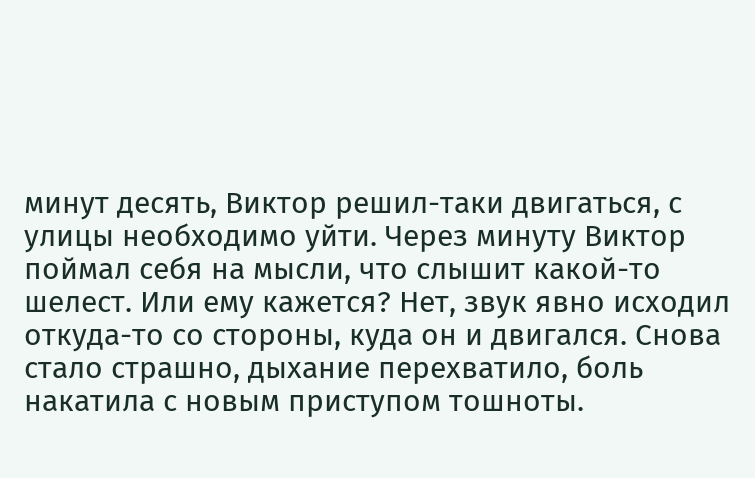минут десять, Виктор решил-таки двигаться, с улицы необходимо уйти. Через минуту Виктор поймал себя на мысли, что слышит какой-то шелест. Или ему кажется? Нет, звук явно исходил откуда-то со стороны, куда он и двигался. Снова стало страшно, дыхание перехватило, боль накатила с новым приступом тошноты.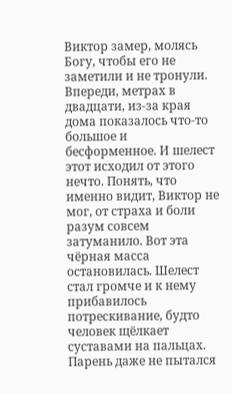Виктор замер, молясь Богу, чтобы его не заметили и не тронули. Впереди, метрах в двадцати, из-за края дома показалось что-то большое и бесформенное. И шелест этот исходил от этого нечто. Понять, что именно видит, Виктор не мог, от страха и боли разум совсем затуманило. Вот эта чёрная масса остановилась. Шелест стал громче и к нему прибавилось потрескивание, будто человек щёлкает суставами на пальцах. Парень даже не пытался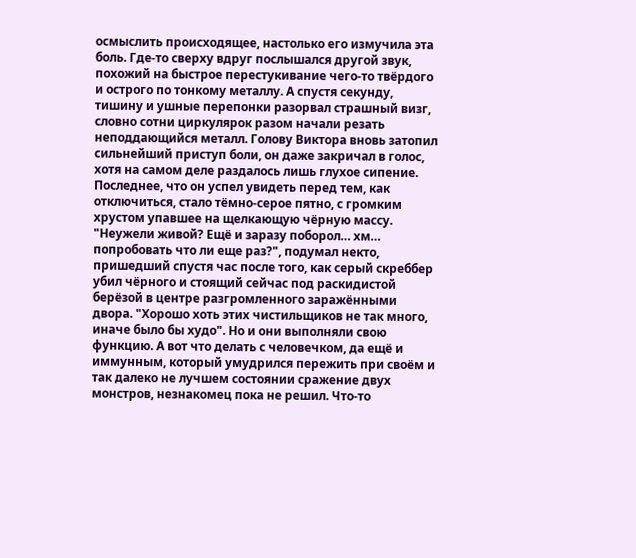осмыслить происходящее, настолько его измучила эта боль. Где-то сверху вдруг послышался другой звук, похожий на быстрое перестукивание чего-то твёрдого и острого по тонкому металлу. А спустя секунду, тишину и ушные перепонки разорвал страшный визг, словно сотни циркулярок разом начали резать неподдающийся металл. Голову Виктора вновь затопил сильнейший приступ боли, он даже закричал в голос, хотя на самом деле раздалось лишь глухое сипение. Последнее, что он успел увидеть перед тем, как отключиться, стало тёмно-серое пятно, с громким хрустом упавшее на щелкающую чёрную массу.
"Неужели живой? Ещё и заразу поборол… хм… попробовать что ли еще раз?", подумал некто, пришедший спустя час после того, как серый скреббер убил чёрного и стоящий сейчас под раскидистой берёзой в центре разгромленного заражёнными двора. "Хорошо хоть этих чистильщиков не так много, иначе было бы худо". Но и они выполняли свою функцию. А вот что делать с человечком, да ещё и иммунным, который умудрился пережить при своём и так далеко не лучшем состоянии сражение двух монстров, незнакомец пока не решил. Что-то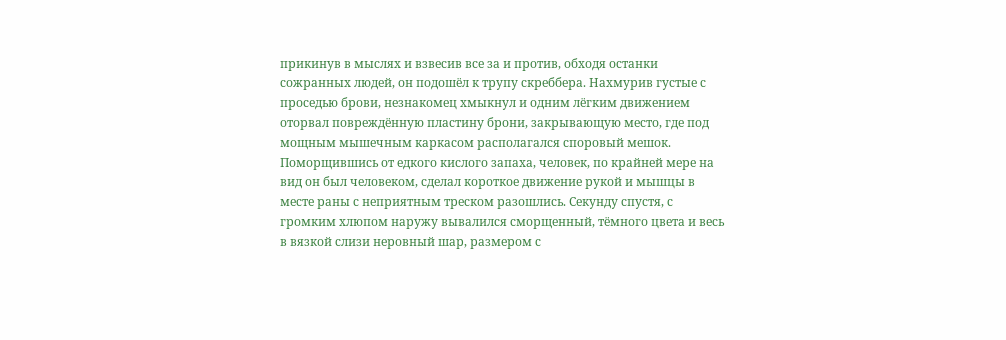прикинув в мыслях и взвесив все за и против, обходя останки сожранных людей, он подошёл к трупу скреббера. Нахмурив густые с проседью брови, незнакомец хмыкнул и одним лёгким движением оторвал повреждённую пластину брони, закрывающую место, где под мощным мышечным каркасом располагался споровый мешок. Поморщившись от едкого кислого запаха, человек, по крайней мере на вид он был человеком, сделал короткое движение рукой и мышцы в месте раны с неприятным треском разошлись. Секунду спустя, с громким хлюпом наружу вывалился сморщенный, тёмного цвета и весь в вязкой слизи неровный шар, размером с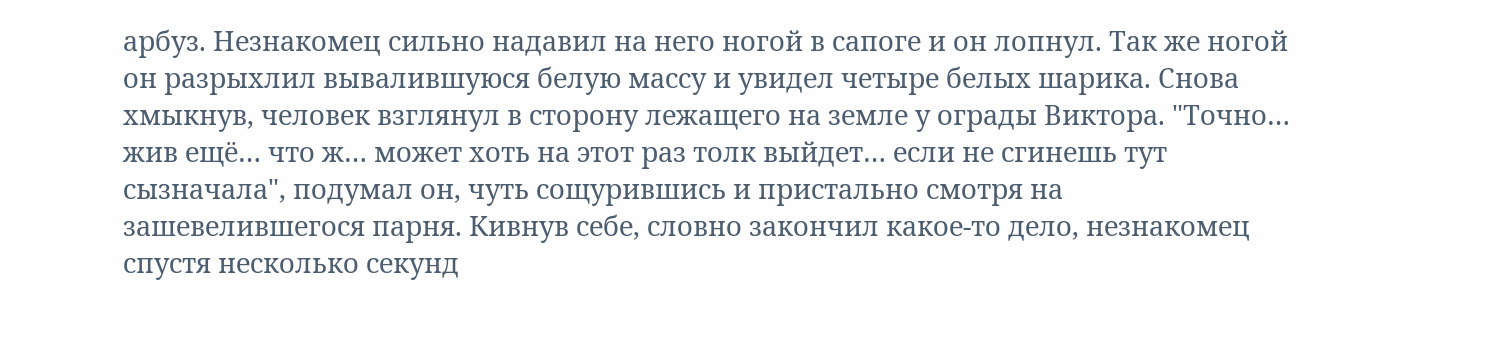арбуз. Незнакомец сильно надавил на него ногой в сапоге и он лопнул. Так же ногой он разрыхлил вывалившуюся белую массу и увидел четыре белых шарика. Снова хмыкнув, человек взглянул в сторону лежащего на земле у ограды Виктора. "Точно… жив ещё… что ж… может хоть на этот раз толк выйдет… если не сгинешь тут сызначала", подумал он, чуть сощурившись и пристально смотря на зашевелившегося парня. Кивнув себе, словно закончил какое-то дело, незнакомец спустя несколько секунд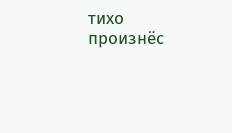тихо произнёс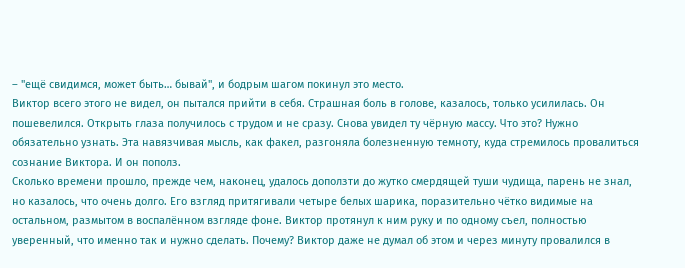– "ещё свидимся, может быть… бывай", и бодрым шагом покинул это место.
Виктор всего этого не видел, он пытался прийти в себя. Страшная боль в голове, казалось, только усилилась. Он пошевелился. Открыть глаза получилось с трудом и не сразу. Снова увидел ту чёрную массу. Что это? Нужно обязательно узнать. Эта навязчивая мысль, как факел, разгоняла болезненную темноту, куда стремилось провалиться сознание Виктора. И он пополз.
Сколько времени прошло, прежде чем, наконец, удалось доползти до жутко смердящей туши чудища, парень не знал, но казалось, что очень долго. Его взгляд притягивали четыре белых шарика, поразительно чётко видимые на остальном, размытом в воспалённом взгляде фоне. Виктор протянул к ним руку и по одному съел, полностью уверенный, что именно так и нужно сделать. Почему? Виктор даже не думал об этом и через минуту провалился в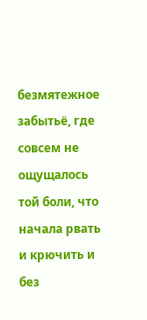безмятежное забытьё, где совсем не ощущалось той боли, что начала рвать и крючить и без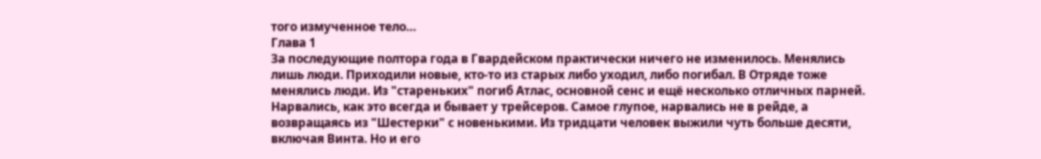того измученное тело…
Глава 1
За последующие полтора года в Гвардейском практически ничего не изменилось. Менялись лишь люди. Приходили новые, кто-то из старых либо уходил, либо погибал. В Отряде тоже менялись люди. Из "стареньких" погиб Атлас, основной сенс и ещё несколько отличных парней. Нарвались, как это всегда и бывает у трейсеров. Самое глупое, нарвались не в рейде, а возвращаясь из "Шестерки" с новенькими. Из тридцати человек выжили чуть больше десяти, включая Винта. Но и его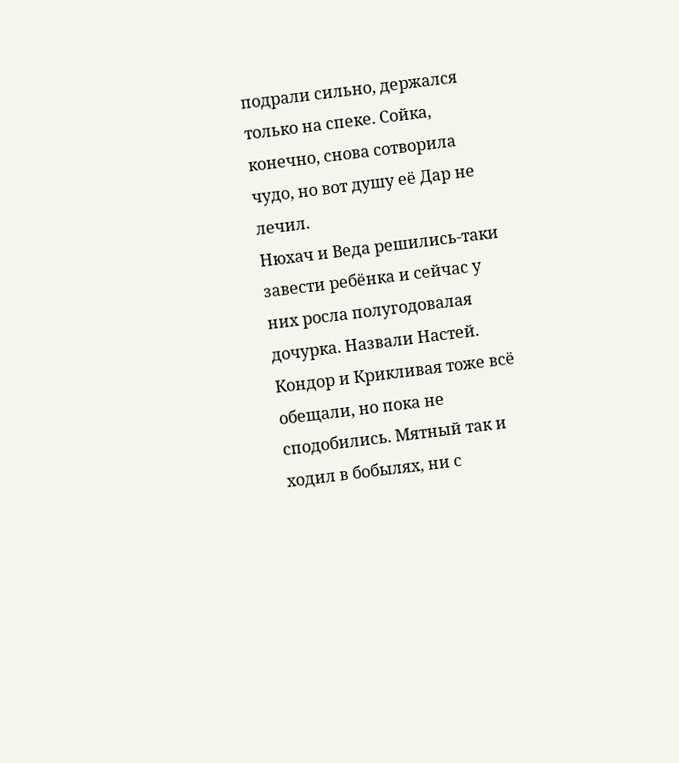подрали сильно, держался только на спеке. Сойка, конечно, снова сотворила чудо, но вот душу её Дар не лечил.
Нюхач и Веда решились-таки завести ребёнка и сейчас у них росла полугодовалая дочурка. Назвали Настей. Кондор и Крикливая тоже всё обещали, но пока не сподобились. Мятный так и ходил в бобылях, ни с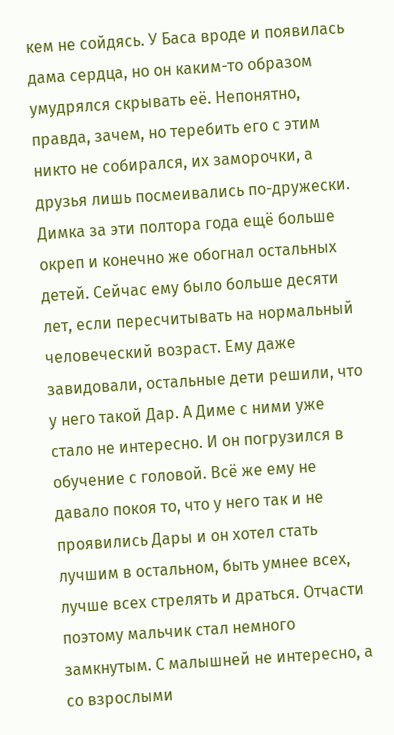кем не сойдясь. У Баса вроде и появилась дама сердца, но он каким-то образом умудрялся скрывать её. Непонятно, правда, зачем, но теребить его с этим никто не собирался, их заморочки, а друзья лишь посмеивались по-дружески.
Димка за эти полтора года ещё больше окреп и конечно же обогнал остальных детей. Сейчас ему было больше десяти лет, если пересчитывать на нормальный человеческий возраст. Ему даже завидовали, остальные дети решили, что у него такой Дар. А Диме с ними уже стало не интересно. И он погрузился в обучение с головой. Всё же ему не давало покоя то, что у него так и не проявились Дары и он хотел стать лучшим в остальном, быть умнее всех, лучше всех стрелять и драться. Отчасти поэтому мальчик стал немного замкнутым. С малышней не интересно, а со взрослыми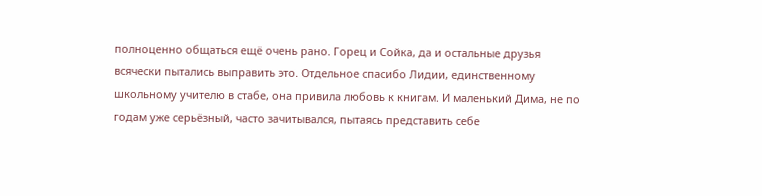полноценно общаться ещё очень рано. Горец и Сойка, да и остальные друзья всячески пытались выправить это. Отдельное спасибо Лидии, единственному школьному учителю в стабе, она привила любовь к книгам. И маленький Дима, не по годам уже серьёзный, часто зачитывался, пытаясь представить себе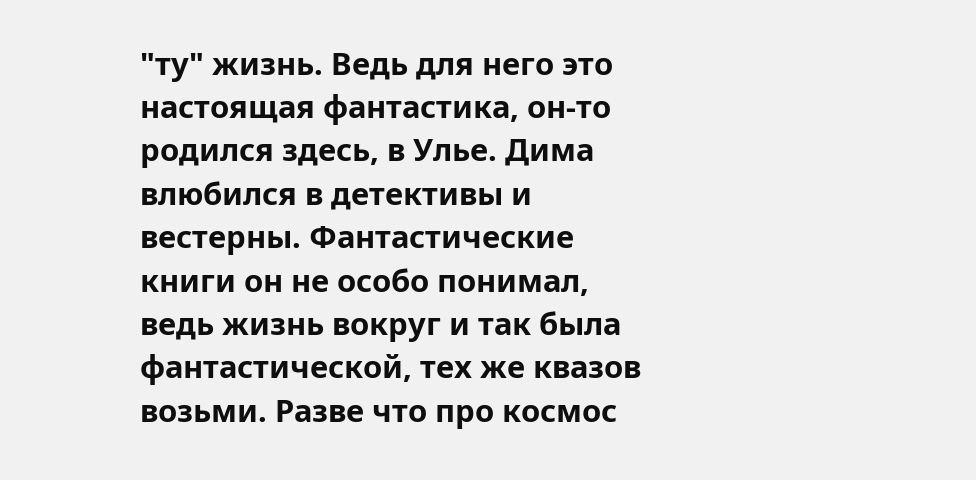"ту" жизнь. Ведь для него это настоящая фантастика, он-то родился здесь, в Улье. Дима влюбился в детективы и вестерны. Фантастические книги он не особо понимал, ведь жизнь вокруг и так была фантастической, тех же квазов возьми. Разве что про космос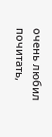очень любил почитать,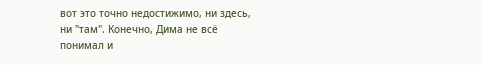вот это точно недостижимо, ни здесь, ни "там". Конечно, Дима не всё понимал и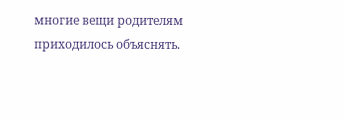многие вещи родителям приходилось объяснять.